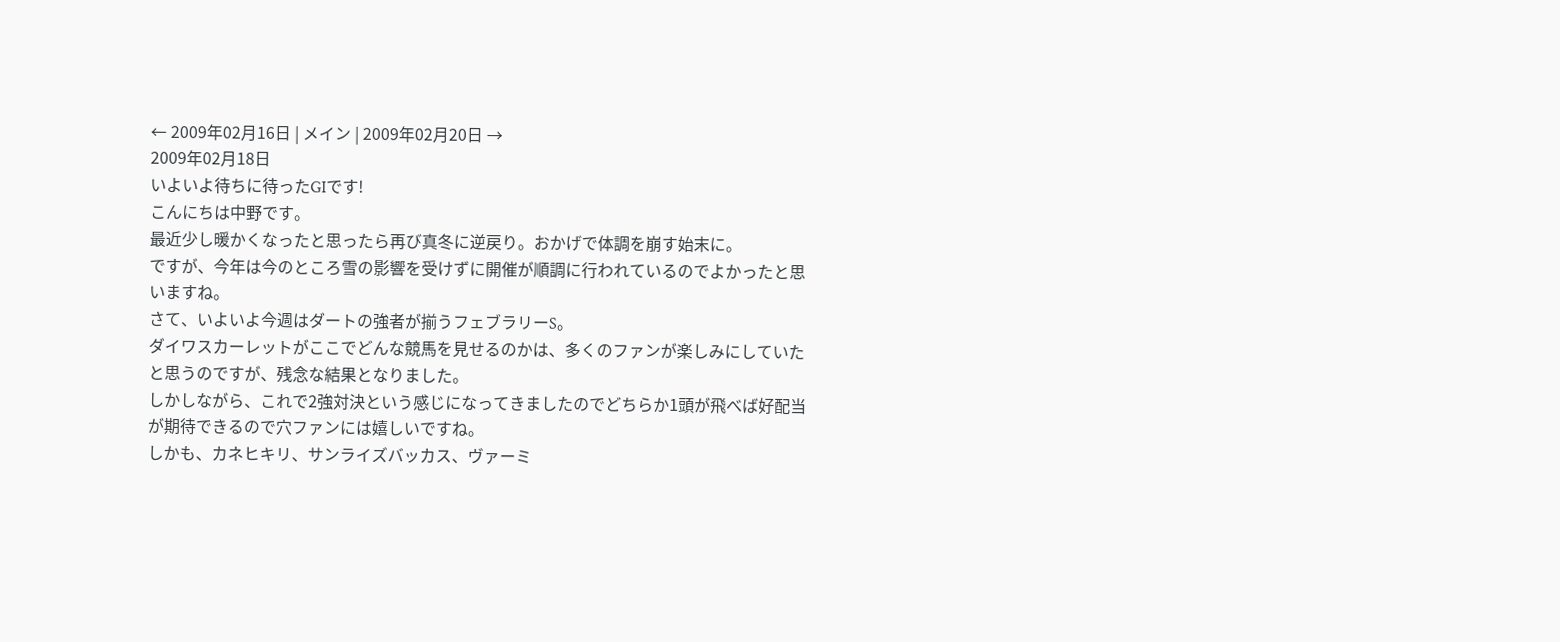← 2009年02月16日 | メイン | 2009年02月20日 →
2009年02月18日
いよいよ待ちに待ったGIです!
こんにちは中野です。
最近少し暖かくなったと思ったら再び真冬に逆戻り。おかげで体調を崩す始末に。
ですが、今年は今のところ雪の影響を受けずに開催が順調に行われているのでよかったと思いますね。
さて、いよいよ今週はダートの強者が揃うフェブラリーS。
ダイワスカーレットがここでどんな競馬を見せるのかは、多くのファンが楽しみにしていたと思うのですが、残念な結果となりました。
しかしながら、これで2強対決という感じになってきましたのでどちらか1頭が飛べば好配当が期待できるので穴ファンには嬉しいですね。
しかも、カネヒキリ、サンライズバッカス、ヴァーミ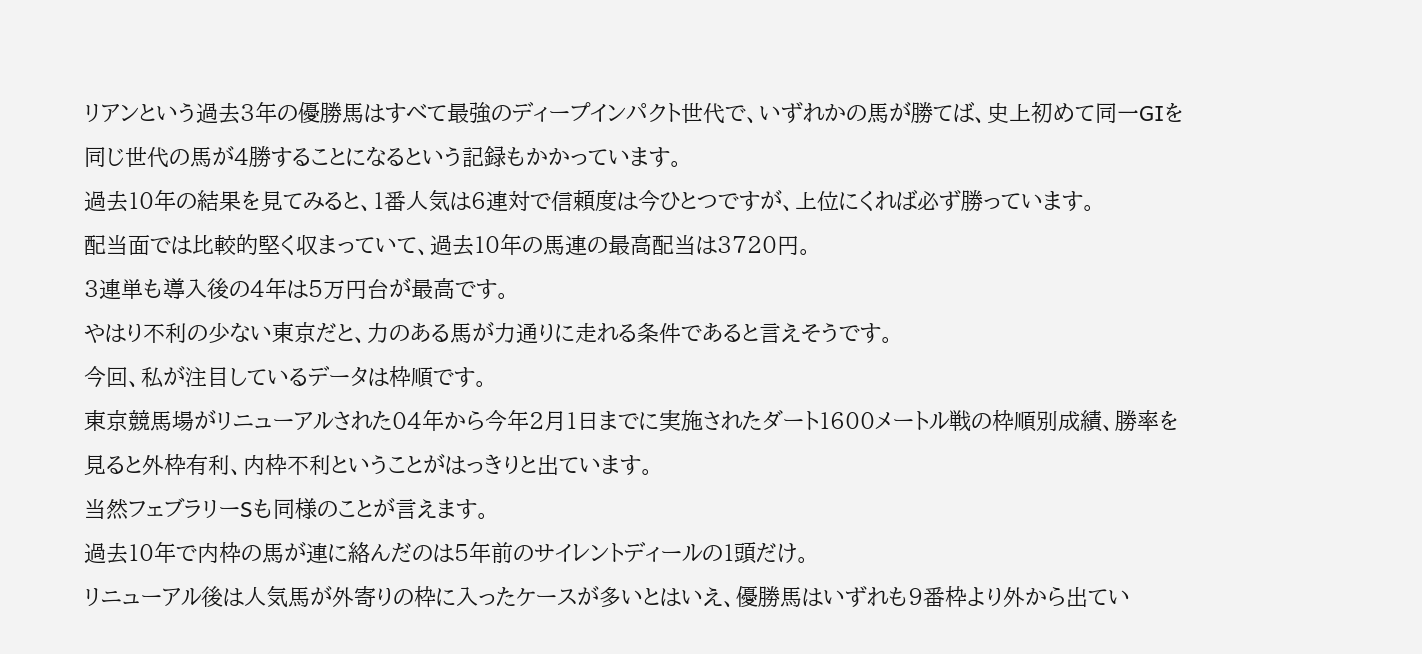リアンという過去3年の優勝馬はすべて最強のディープインパクト世代で、いずれかの馬が勝てば、史上初めて同一GIを同じ世代の馬が4勝することになるという記録もかかっています。
過去10年の結果を見てみると、1番人気は6連対で信頼度は今ひとつですが、上位にくれば必ず勝っています。
配当面では比較的堅く収まっていて、過去10年の馬連の最高配当は3720円。
3連単も導入後の4年は5万円台が最高です。
やはり不利の少ない東京だと、力のある馬が力通りに走れる条件であると言えそうです。
今回、私が注目しているデータは枠順です。
東京競馬場がリニューアルされた04年から今年2月1日までに実施されたダート1600メートル戦の枠順別成績、勝率を見ると外枠有利、内枠不利ということがはっきりと出ています。
当然フェブラリーSも同様のことが言えます。
過去10年で内枠の馬が連に絡んだのは5年前のサイレントディールの1頭だけ。
リニューアル後は人気馬が外寄りの枠に入ったケースが多いとはいえ、優勝馬はいずれも9番枠より外から出てい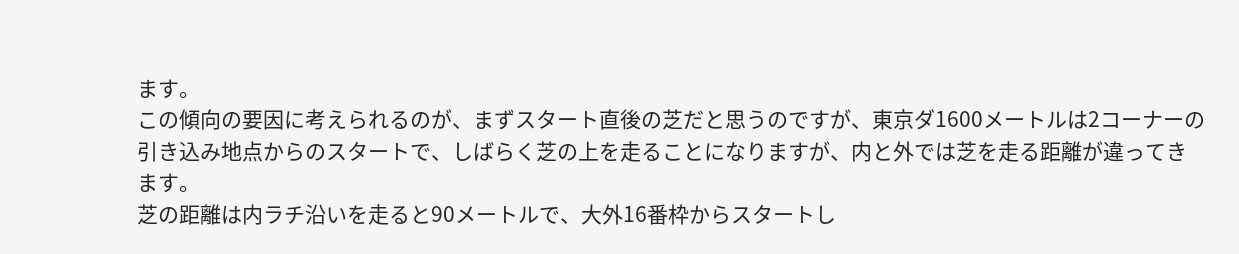ます。
この傾向の要因に考えられるのが、まずスタート直後の芝だと思うのですが、東京ダ1600メートルは2コーナーの引き込み地点からのスタートで、しばらく芝の上を走ることになりますが、内と外では芝を走る距離が違ってきます。
芝の距離は内ラチ沿いを走ると90メートルで、大外16番枠からスタートし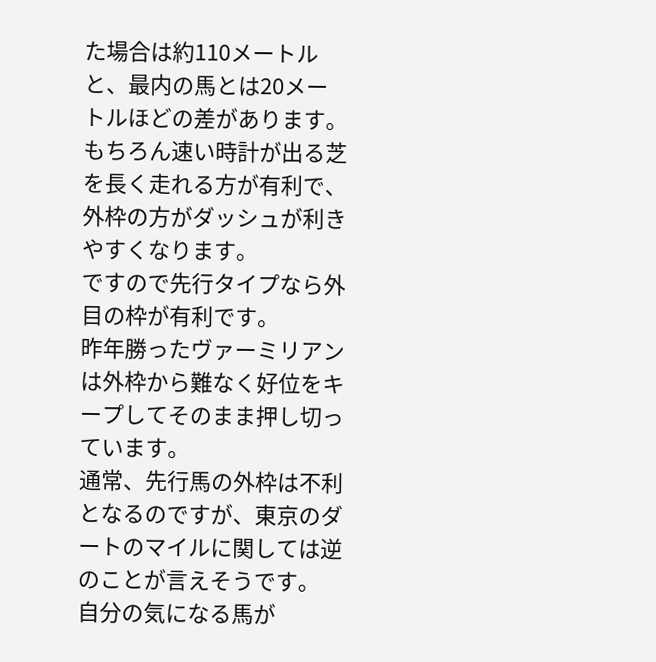た場合は約110メートルと、最内の馬とは20メートルほどの差があります。
もちろん速い時計が出る芝を長く走れる方が有利で、外枠の方がダッシュが利きやすくなります。
ですので先行タイプなら外目の枠が有利です。
昨年勝ったヴァーミリアンは外枠から難なく好位をキープしてそのまま押し切っています。
通常、先行馬の外枠は不利となるのですが、東京のダートのマイルに関しては逆のことが言えそうです。
自分の気になる馬が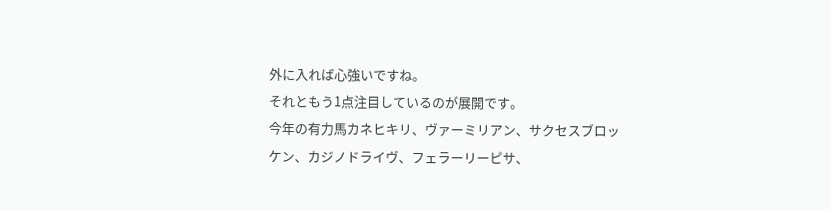外に入れば心強いですね。
それともう1点注目しているのが展開です。
今年の有力馬カネヒキリ、ヴァーミリアン、サクセスブロッケン、カジノドライヴ、フェラーリーピサ、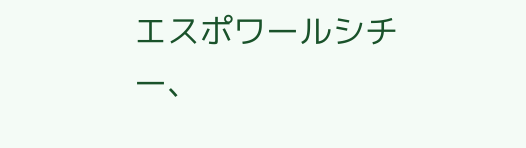エスポワールシチー、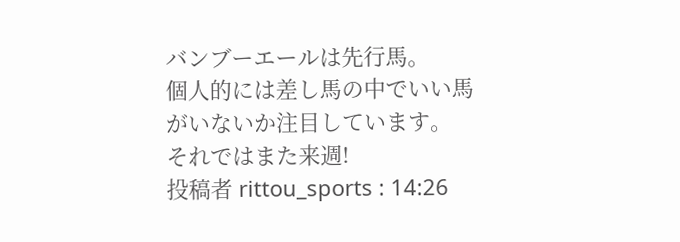バンブーエールは先行馬。
個人的には差し馬の中でいい馬がいないか注目しています。
それではまた来週!
投稿者 rittou_sports : 14:26